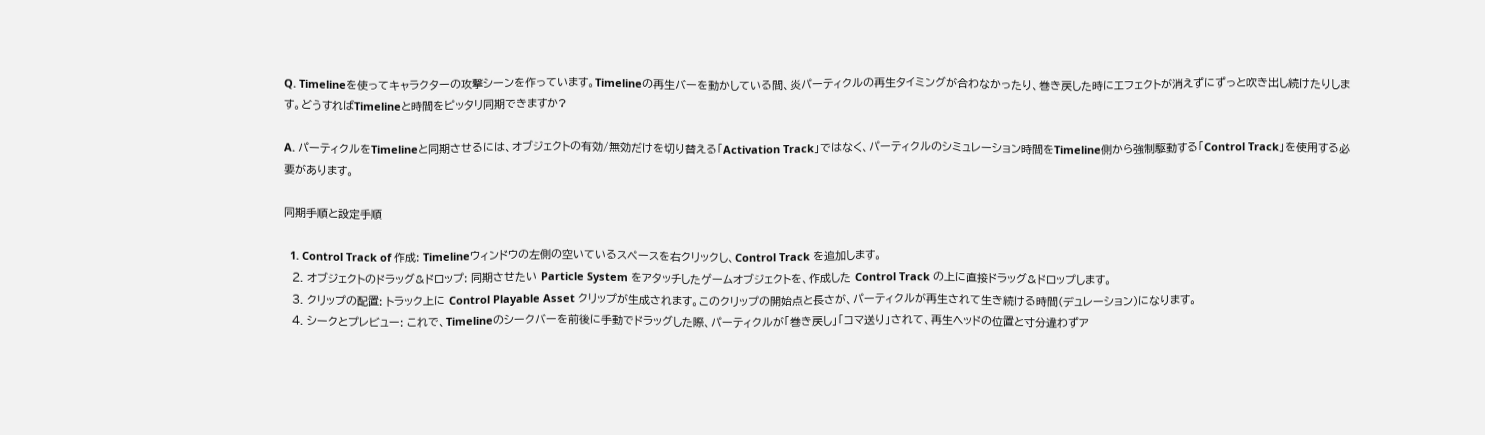Q. Timelineを使ってキャラクターの攻撃シーンを作っています。Timelineの再生バーを動かしている間、炎パーティクルの再生タイミングが合わなかったり、巻き戻した時にエフェクトが消えずにずっと吹き出し続けたりします。どうすればTimelineと時間をピッタリ同期できますか?

A. パーティクルをTimelineと同期させるには、オブジェクトの有効/無効だけを切り替える「Activation Track」ではなく、パーティクルのシミュレーション時間をTimeline側から強制駆動する「Control Track」を使用する必要があります。

同期手順と設定手順

  1. Control Track of 作成: Timelineウィンドウの左側の空いているスペースを右クリックし、Control Track を追加します。
  2. オブジェクトのドラッグ&ドロップ: 同期させたい Particle System をアタッチしたゲームオブジェクトを、作成した Control Track の上に直接ドラッグ&ドロップします。
  3. クリップの配置: トラック上に Control Playable Asset クリップが生成されます。このクリップの開始点と長さが、パーティクルが再生されて生き続ける時間(デュレーション)になります。
  4. シークとプレビュー: これで、Timelineのシークバーを前後に手動でドラッグした際、パーティクルが「巻き戻し」「コマ送り」されて、再生ヘッドの位置と寸分違わずア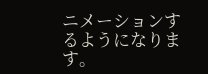ニメーションするようになります。